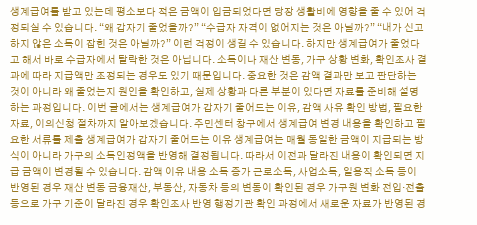생계급여를 받고 있는데 평소보다 적은 금액이 입금되었다면 당장 생활비에 영향을 줄 수 있어 걱정되실 수 있습니다. “왜 갑자기 줄었을까?” “수급자 자격이 없어지는 것은 아닐까?” “내가 신고하지 않은 소득이 잡힌 것은 아닐까?” 이런 걱정이 생길 수 있습니다. 하지만 생계급여가 줄었다고 해서 바로 수급자에서 탈락한 것은 아닙니다. 소득이나 재산 변동, 가구 상황 변화, 확인조사 결과에 따라 지급액만 조정되는 경우도 있기 때문입니다. 중요한 것은 감액 결과만 보고 판단하는 것이 아니라 왜 줄었는지 원인을 확인하고, 실제 상황과 다른 부분이 있다면 자료를 준비해 설명하는 과정입니다. 이번 글에서는 생계급여가 갑자기 줄어드는 이유, 감액 사유 확인 방법, 필요한 자료, 이의신청 절차까지 알아보겠습니다. 주민센터 창구에서 생계급여 변경 내용을 확인하고 필요한 서류를 제출 생계급여가 갑자기 줄어드는 이유 생계급여는 매월 동일한 금액이 지급되는 방식이 아니라 가구의 소득인정액을 반영해 결정됩니다. 따라서 이전과 달라진 내용이 확인되면 지급 금액이 변경될 수 있습니다. 감액 이유 내용 소득 증가 근로소득, 사업소득, 일용직 소득 등이 반영된 경우 재산 변동 금융재산, 부동산, 자동차 등의 변동이 확인된 경우 가구원 변화 전입·전출 등으로 가구 기준이 달라진 경우 확인조사 반영 행정기관 확인 과정에서 새로운 자료가 반영된 경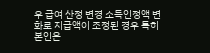우 급여 산정 변경 소득인정액 변화로 지급액이 조정된 경우 특히 본인은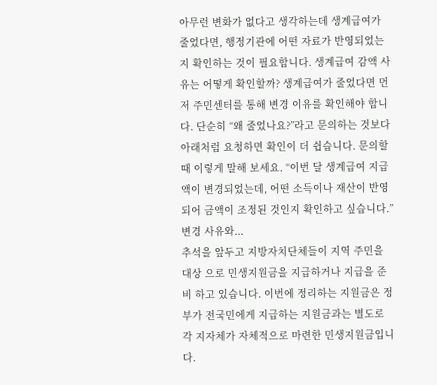아무런 변화가 없다고 생각하는데 생계급여가 줄었다면, 행정기관에 어떤 자료가 반영되었는지 확인하는 것이 필요합니다. 생계급여 감액 사유는 어떻게 확인할까? 생계급여가 줄었다면 먼저 주민센터를 통해 변경 이유를 확인해야 합니다. 단순히 “왜 줄었나요?”라고 문의하는 것보다 아래처럼 요청하면 확인이 더 쉽습니다. 문의할 때 이렇게 말해 보세요. “이번 달 생계급여 지급액이 변경되었는데, 어떤 소득이나 재산이 반영되어 금액이 조정된 것인지 확인하고 싶습니다.” 변경 사유와...
추석을 앞두고 지방자치단체들이 지역 주민을 대상 으로 민생지원금을 지급하거나 지급을 준비 하고 있습니다. 이번에 정리하는 지원금은 정부가 전국민에게 지급하는 지원금과는 별도로 각 지자체가 자체적으로 마련한 민생지원금입니다.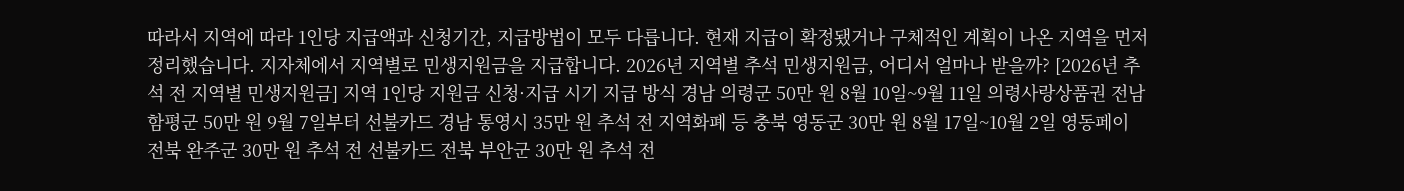따라서 지역에 따라 1인당 지급액과 신청기간, 지급방법이 모두 다릅니다. 현재 지급이 확정됐거나 구체적인 계획이 나온 지역을 먼저 정리했습니다. 지자체에서 지역별로 민생지원금을 지급합니다. 2026년 지역별 추석 민생지원금, 어디서 얼마나 받을까? [2026년 추석 전 지역별 민생지원금] 지역 1인당 지원금 신청·지급 시기 지급 방식 경남 의령군 50만 원 8월 10일~9월 11일 의령사랑상품권 전남 함평군 50만 원 9월 7일부터 선불카드 경남 통영시 35만 원 추석 전 지역화폐 등 충북 영동군 30만 원 8월 17일~10월 2일 영동페이 전북 완주군 30만 원 추석 전 선불카드 전북 부안군 30만 원 추석 전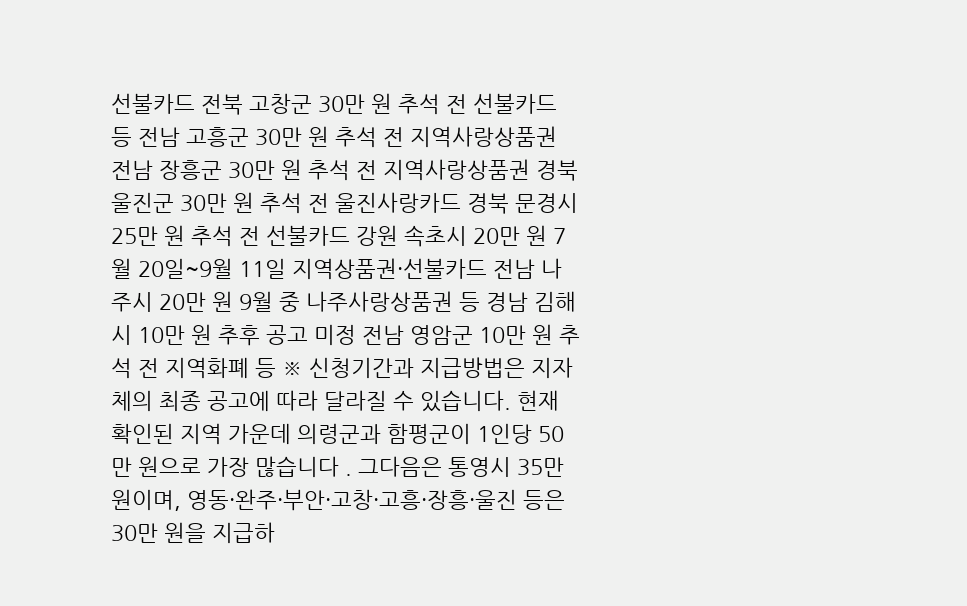선불카드 전북 고창군 30만 원 추석 전 선불카드 등 전남 고흥군 30만 원 추석 전 지역사랑상품권 전남 장흥군 30만 원 추석 전 지역사랑상품권 경북 울진군 30만 원 추석 전 울진사랑카드 경북 문경시 25만 원 추석 전 선불카드 강원 속초시 20만 원 7월 20일~9월 11일 지역상품권·선불카드 전남 나주시 20만 원 9월 중 나주사랑상품권 등 경남 김해시 10만 원 추후 공고 미정 전남 영암군 10만 원 추석 전 지역화폐 등 ※ 신청기간과 지급방법은 지자체의 최종 공고에 따라 달라질 수 있습니다. 현재 확인된 지역 가운데 의령군과 함평군이 1인당 50만 원으로 가장 많습니다 . 그다음은 통영시 35만 원이며, 영동·완주·부안·고창·고흥·장흥·울진 등은 30만 원을 지급하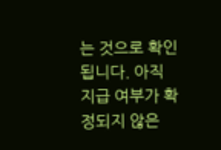는 것으로 확인됩니다. 아직 지급 여부가 확정되지 않은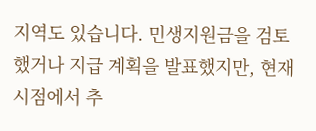지역도 있습니다. 민생지원금을 검토했거나 지급 계획을 발표했지만, 현재 시점에서 추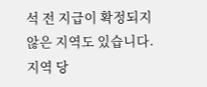석 전 지급이 확정되지 않은 지역도 있습니다. 지역 당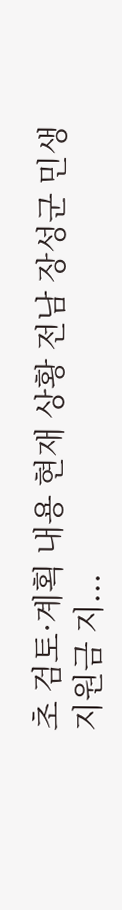초 검토·계획 내용 현재 상황 전남 장성군 민생지원금 지...